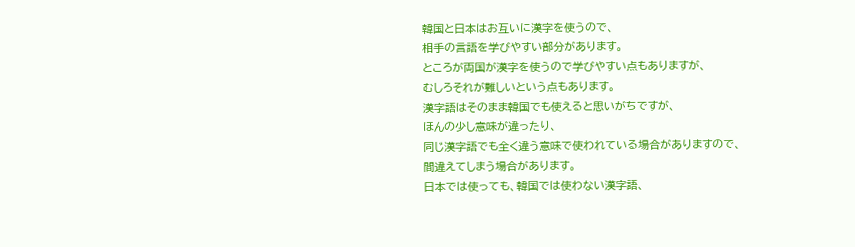韓国と日本はお互いに漢字を使うので、
相手の言語を学びやすい部分があります。
ところが両国が漢字を使うので学びやすい点もありますが、
むしろそれが難しいという点もあります。
漢字語はそのまま韓国でも使えると思いがちですが、
ほんの少し意味が違ったり、
同じ漢字語でも全く違う意味で使われている場合がありますので、
間違えてしまう場合があります。
日本では使っても、韓国では使わない漢字語、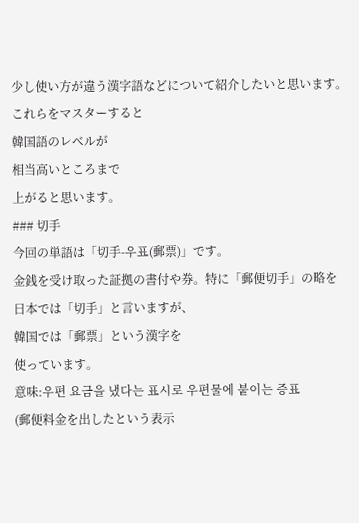少し使い方が違う漢字語などについて紹介したいと思います。
これらをマスターすると
韓国語のレベルが
相当高いところまで
上がると思います。
### 切手
今回の単語は「切手-우표(郵票)」です。
金銭を受け取った証拠の書付や券。特に「郵便切手」の略を
日本では「切手」と言いますが、
韓国では「郵票」という漢字を
使っています。
意味:우편 요금을 냈다는 표시로 우편물에 붙이는 증표
(郵便料金を出したという表示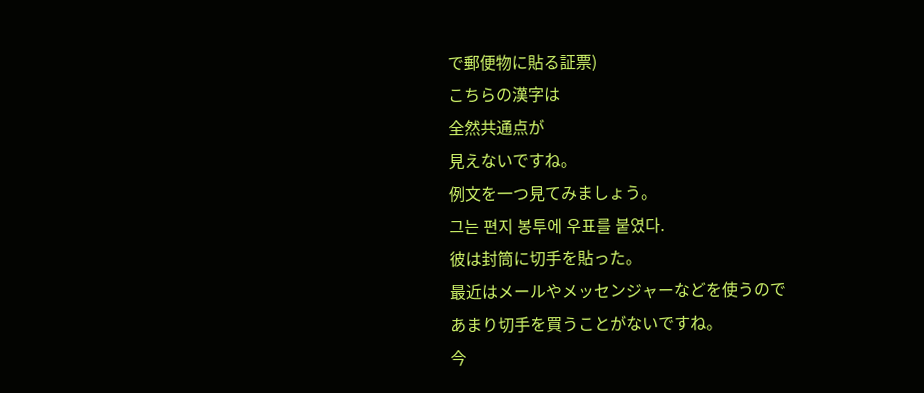で郵便物に貼る証票)
こちらの漢字は
全然共通点が
見えないですね。
例文を一つ見てみましょう。
그는 편지 봉투에 우표를 붙였다.
彼は封筒に切手を貼った。
最近はメールやメッセンジャーなどを使うので
あまり切手を買うことがないですね。
今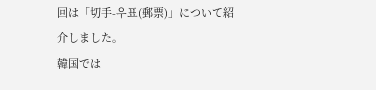回は「切手-우표(郵票)」について紹介しました。
韓国では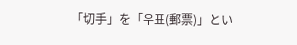「切手」を「우표(郵票)」とい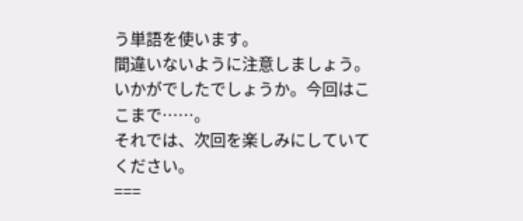う単語を使います。
間違いないように注意しましょう。
いかがでしたでしょうか。今回はここまで……。
それでは、次回を楽しみにしていてください。
===